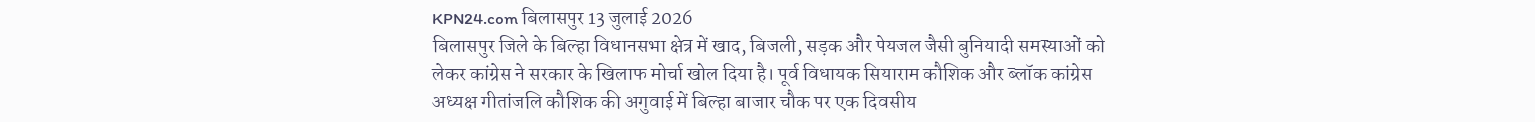KPN24.com बिलासपुर 13 जुलाई 2026
बिलासपुर जिले के बिल्हा विधानसभा क्षेत्र में खाद, बिजली, सड़क और पेयजल जैसी बुनियादी समस्याओं को लेकर कांग्रेस ने सरकार के खिलाफ मोर्चा खोल दिया है। पूर्व विधायक सियाराम कौशिक और ब्लॉक कांग्रेस अध्यक्ष गीतांजलि कौशिक की अगुवाई में बिल्हा बाजार चौक पर एक दिवसीय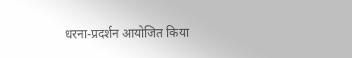धरना-प्रदर्शन आयोजित किया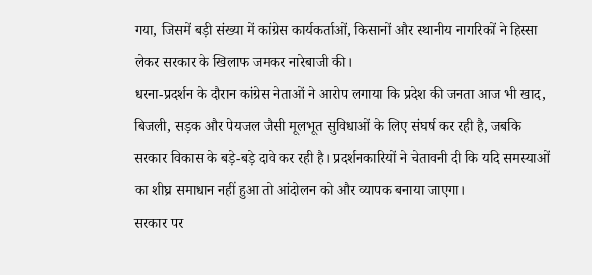गया, जिसमें बड़ी संख्या में कांग्रेस कार्यकर्ताओं, किसानों और स्थानीय नागरिकों ने हिस्सा लेकर सरकार के खिलाफ जमकर नारेबाजी की।
धरना-प्रदर्शन के दौरान कांग्रेस नेताओं ने आरोप लगाया कि प्रदेश की जनता आज भी खाद, बिजली, सड़क और पेयजल जैसी मूलभूत सुविधाओं के लिए संघर्ष कर रही है, जबकि सरकार विकास के बड़े-बड़े दावे कर रही है। प्रदर्शनकारियों ने चेतावनी दी कि यदि समस्याओं का शीघ्र समाधान नहीं हुआ तो आंदोलन को और व्यापक बनाया जाएगा।
सरकार पर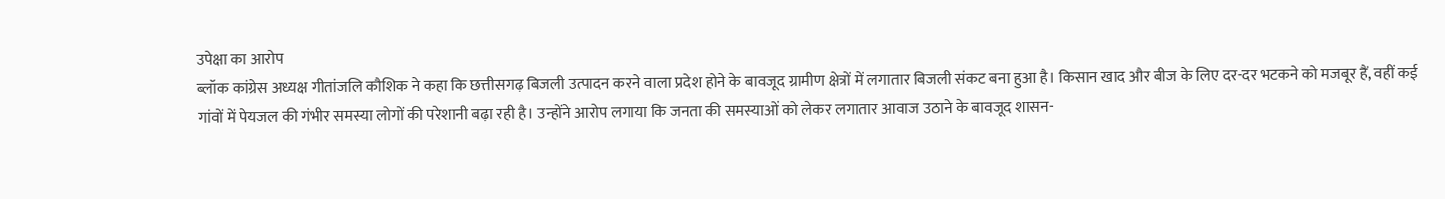उपेक्षा का आरोप
ब्लॉक कांग्रेस अध्यक्ष गीतांजलि कौशिक ने कहा कि छत्तीसगढ़ बिजली उत्पादन करने वाला प्रदेश होने के बावजूद ग्रामीण क्षेत्रों में लगातार बिजली संकट बना हुआ है। किसान खाद और बीज के लिए दर-दर भटकने को मजबूर हैं, वहीं कई गांवों में पेयजल की गंभीर समस्या लोगों की परेशानी बढ़ा रही है। उन्होंने आरोप लगाया कि जनता की समस्याओं को लेकर लगातार आवाज उठाने के बावजूद शासन-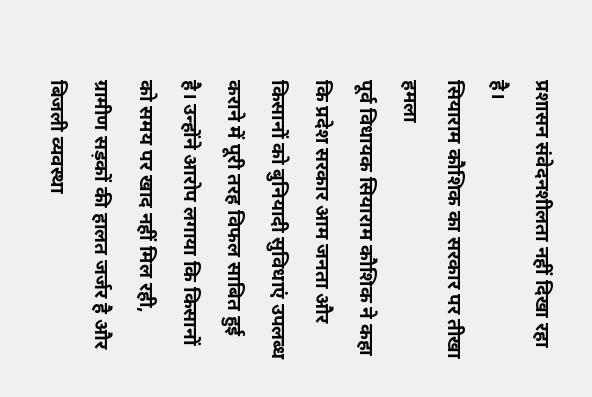प्रशासन संवेदनशीलता नहीं दिखा रहा है।
सियाराम कौशिक का सरकार पर तीखा हमला
पूर्व विधायक सियाराम कौशिक ने कहा कि प्रदेश सरकार आम जनता और किसानों को बुनियादी सुविधाएं उपलब्ध कराने में पूरी तरह विफल साबित हुई है। उन्होंने आरोप लगाया कि किसानों को समय पर खाद नहीं मिल रही, ग्रामीण सड़कों की हालत जर्जर है और बिजली व्यवस्था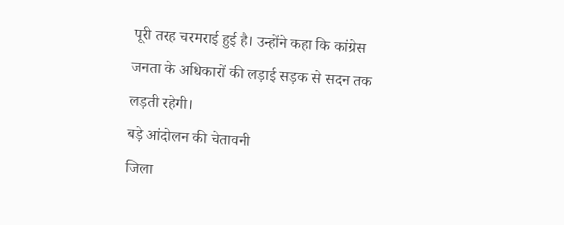पूरी तरह चरमराई हुई है। उन्होंने कहा कि कांग्रेस जनता के अधिकारों की लड़ाई सड़क से सदन तक लड़ती रहेगी।
बड़े आंदोलन की चेतावनी
जिला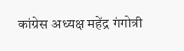कांग्रेस अध्यक्ष महेंद्र गंगोत्री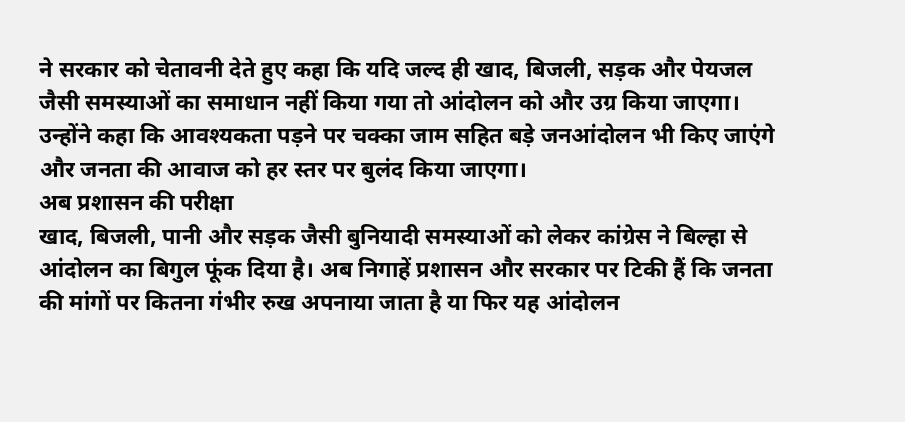ने सरकार को चेतावनी देते हुए कहा कि यदि जल्द ही खाद, बिजली, सड़क और पेयजल जैसी समस्याओं का समाधान नहीं किया गया तो आंदोलन को और उग्र किया जाएगा। उन्होंने कहा कि आवश्यकता पड़ने पर चक्का जाम सहित बड़े जनआंदोलन भी किए जाएंगे और जनता की आवाज को हर स्तर पर बुलंद किया जाएगा।
अब प्रशासन की परीक्षा
खाद, बिजली, पानी और सड़क जैसी बुनियादी समस्याओं को लेकर कांग्रेस ने बिल्हा से आंदोलन का बिगुल फूंक दिया है। अब निगाहें प्रशासन और सरकार पर टिकी हैं कि जनता की मांगों पर कितना गंभीर रुख अपनाया जाता है या फिर यह आंदोलन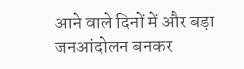आने वाले दिनों में और बड़ा जनआंदोलन बनकर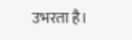उभरता है।